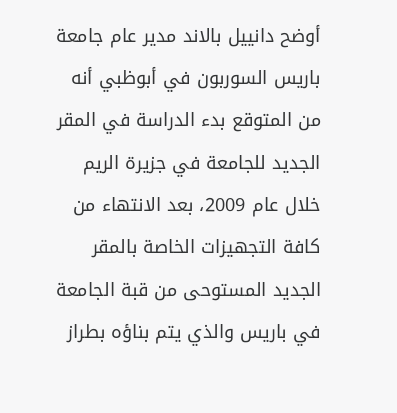أوضح دانييل بالاند مدير عام جامعة باريس السوربون في أبوظبي أنه من المتوقع بدء الدراسة في المقر الجديد للجامعة في جزيرة الريم خلال عام 2009، بعد الانتهاء من كافة التجهيزات الخاصة بالمقر الجديد المستوحى من قبة الجامعة في باريس والذي يتم بناؤه بطراز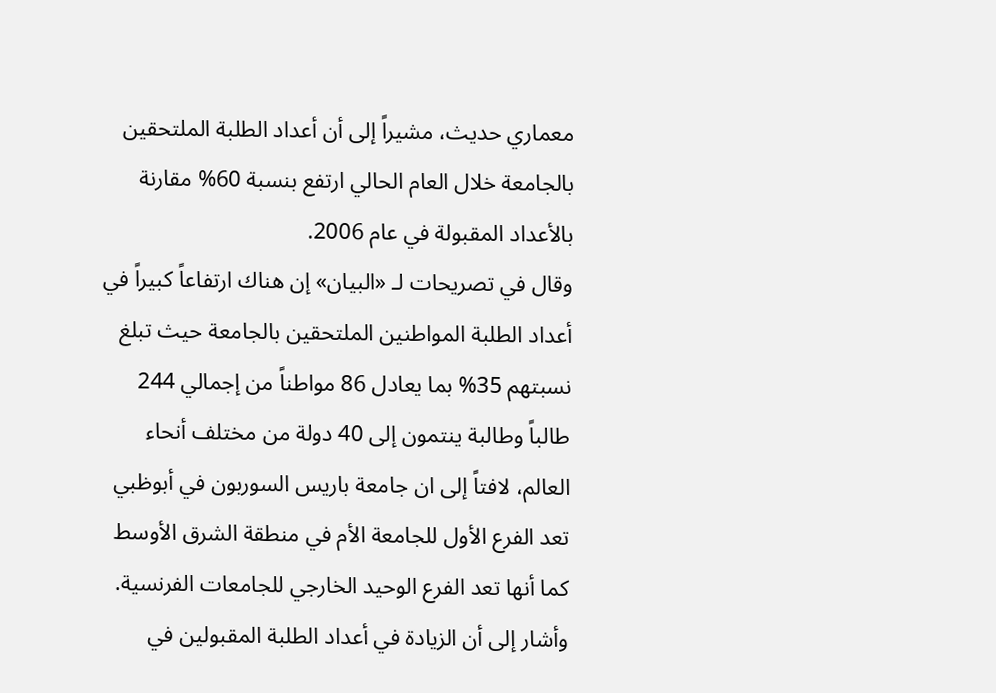معماري حديث، مشيراً إلى أن أعداد الطلبة الملتحقين بالجامعة خلال العام الحالي ارتفع بنسبة 60% مقارنة بالأعداد المقبولة في عام 2006.
وقال في تصريحات لـ «البيان» إن هناك ارتفاعاً كبيراً في أعداد الطلبة المواطنين الملتحقين بالجامعة حيث تبلغ نسبتهم 35% بما يعادل 86 مواطناً من إجمالي 244 طالباً وطالبة ينتمون إلى 40 دولة من مختلف أنحاء العالم، لافتاً إلى ان جامعة باريس السوربون في أبوظبي تعد الفرع الأول للجامعة الأم في منطقة الشرق الأوسط كما أنها تعد الفرع الوحيد الخارجي للجامعات الفرنسية. وأشار إلى أن الزيادة في أعداد الطلبة المقبولين في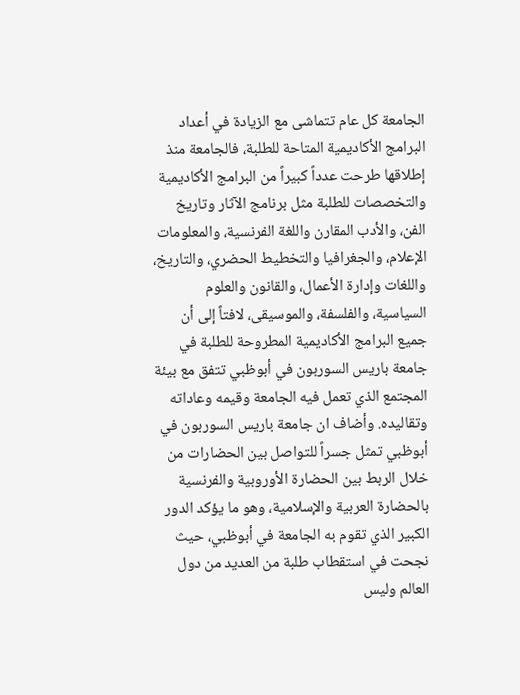الجامعة كل عام تتماشى مع الزيادة في أعداد البرامج الأكاديمية المتاحة للطلبة، فالجامعة منذ إطلاقها طرحت عدداً كبيراً من البرامج الأكاديمية والتخصصات للطلبة مثل برنامج الآثار وتاريخ الفن، والأدب المقارن واللغة الفرنسية، والمعلومات الإعلام، والجغرافيا والتخطيط الحضري، والتاريخ، واللغات وإدارة الأعمال، والقانون والعلوم السياسية، والفلسفة، والموسيقى، لافتاً إلى أن جميع البرامج الأكاديمية المطروحة للطلبة في جامعة باريس السوربون في أبوظبي تتفق مع بيئة المجتمع الذي تعمل فيه الجامعة وقيمه وعاداته وتقاليده. وأضاف ان جامعة باريس السوربون في أبوظبي تمثل جسراً للتواصل بين الحضارات من خلال الربط بين الحضارة الأوروبية والفرنسية بالحضارة العربية والإسلامية، وهو ما يؤكد الدور الكبير الذي تقوم به الجامعة في أبوظبي، حيث نجحت في استقطاب طلبة من العديد من دول العالم وليس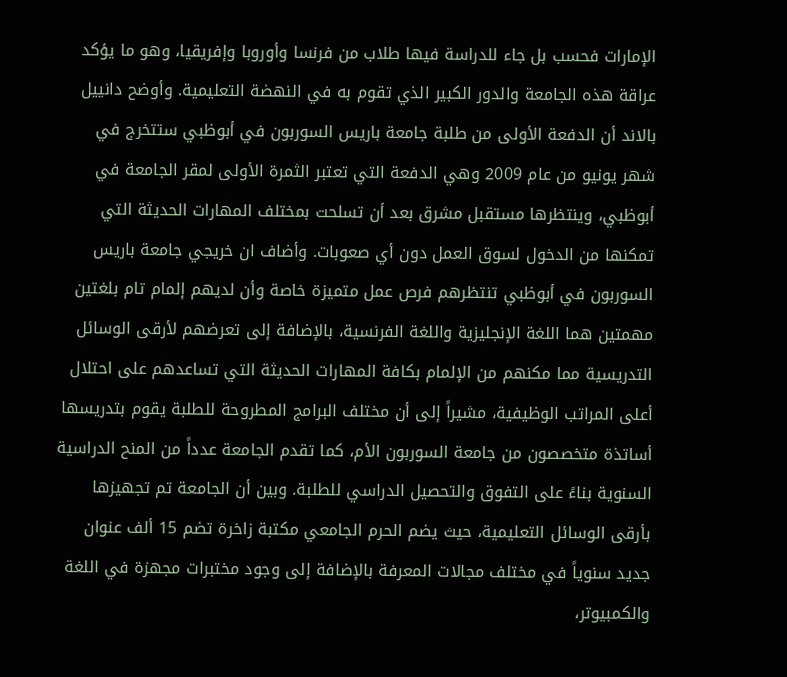الإمارات فحسب بل جاء للدراسة فيها طلاب من فرنسا وأوروبا وإفريقيا، وهو ما يؤكد عراقة هذه الجامعة والدور الكبير الذي تقوم به في النهضة التعليمية. وأوضح دانييل بالاند أن الدفعة الأولى من طلبة جامعة باريس السوربون في أبوظبي ستتخرج في شهر يونيو من عام 2009 وهي الدفعة التي تعتبر الثمرة الأولى لمقر الجامعة في أبوظبي، وينتظرها مستقبل مشرق بعد أن تسلحت بمختلف المهارات الحديثة التي تمكنها من الدخول لسوق العمل دون أي صعوبات. وأضاف ان خريجي جامعة باريس السوربون في أبوظبي تنتظرهم فرص عمل متميزة خاصة وأن لديهم إلمام تام بلغتين مهمتين هما اللغة الإنجليزية واللغة الفرنسية، بالإضافة إلى تعرضهم لأرقى الوسائل التدريسية مما مكنهم من الإلمام بكافة المهارات الحديثة التي تساعدهم على احتلال أعلى المراتب الوظيفية، مشيراً إلى أن مختلف البرامج المطروحة للطلبة يقوم بتدريسها أساتذة متخصصون من جامعة السوربون الأم، كما تقدم الجامعة عدداً من المنح الدراسية السنوية بناءً على التفوق والتحصيل الدراسي للطلبة. وبين أن الجامعة تم تجهيزها بأرقى الوسائل التعليمية، حيث يضم الحرم الجامعي مكتبة زاخرة تضم 15 ألف عنوان جديد سنوياً في مختلف مجالات المعرفة بالإضافة إلى وجود مختبرات مجهزة في اللغة والكمبيوتر،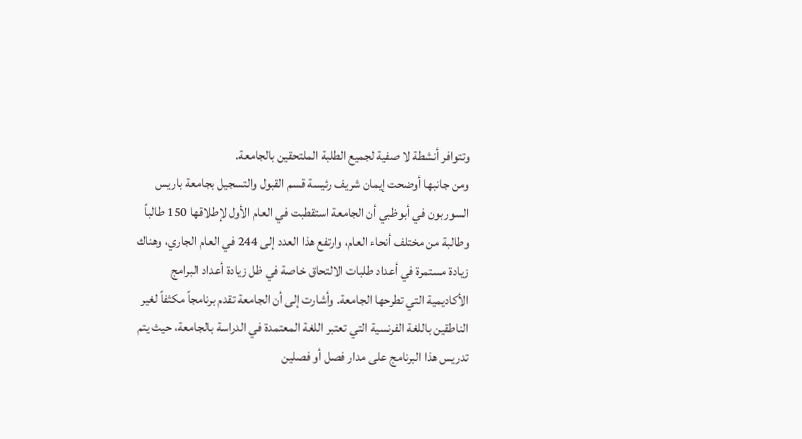وتتوافر أنشطة لا صفية لجميع الطلبة الملتحقين بالجامعة.
ومن جانبها أوضحت إيمان شريف رئيسة قسم القبول والتسجيل بجامعة باريس السوربون في أبوظبي أن الجامعة استقطبت في العام الأول لإطلاقها 150 طالباً وطالبة من مختلف أنحاء العام، وارتفع هذا العدد إلى 244 في العام الجاري، وهناك زيادة مستمرة في أعداد طلبات الالتحاق خاصة في ظل زيادة أعداد البرامج الأكاديمية التي تطرحها الجامعة. وأشارت إلى أن الجامعة تقدم برنامجاً مكثفاً لغير الناطقين باللغة الفرنسية التي تعتبر اللغة المعتمدة في الدراسة بالجامعة، حيث يتم تدريس هذا البرنامج على مدار فصل أو فصلين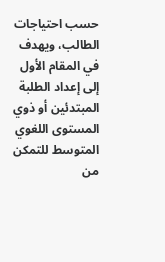حسب احتياجات الطالب، ويهدف في المقام الأول إلى إعداد الطلبة المبتدئين أو ذوي المستوى اللغوي المتوسط للتمكن من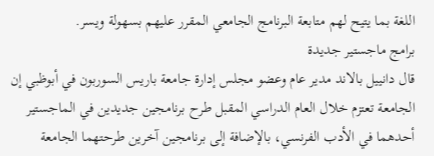اللغة بما يتيح لهم متابعة البرنامج الجامعي المقرر عليهم بسهولة ويسر.
برامج ماجستير جديدة
قال دانييل بالاند مدير عام وعضو مجلس إدارة جامعة باريس السوربون في أبوظبي إن الجامعة تعتزم خلال العام الدراسي المقبل طرح برنامجين جديدين في الماجستير أحدهما في الأدب الفرنسي، بالإضافة إلى برنامجين آخرين طرحتهما الجامعة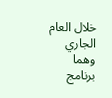خلال العام الجاري وهما برنامج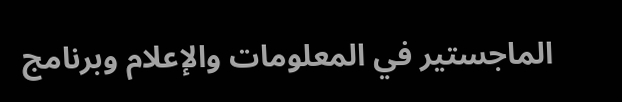الماجستير في المعلومات والإعلام وبرنامج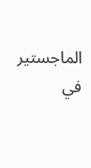الماجستير في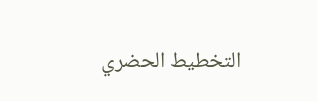التخطيط الحضري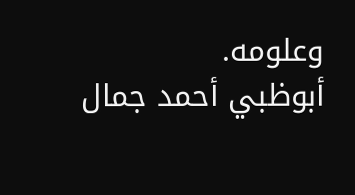وعلومه.
أبوظبي أحمد جمال